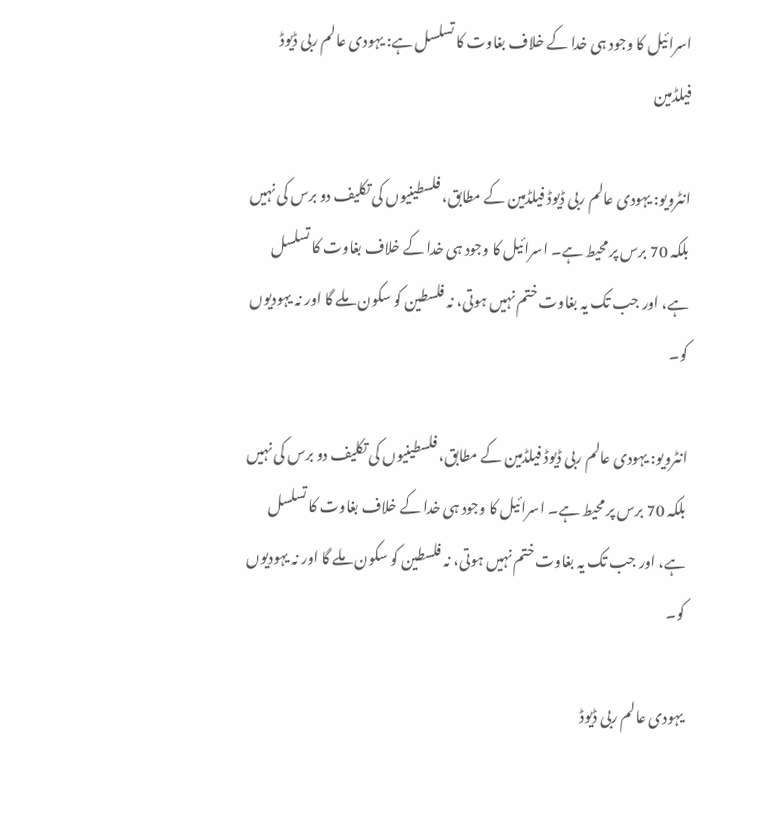اسرائیل کا وجود ہی خدا کے خلاف بغاوت کا تسلسل ہے: یہودی عالم ربی ڈیوڈ فیلڈمین

انٹرویو: یہودی عالم ربی ڈیوڈ فیلڈمین کے مطابق، فلسطینیوں کی تکلیف دو برس کی نہیں بلکہ 70 برس پر محیط ہے۔ اسرائیل کا وجود ہی خدا کے خلاف بغاوت کا تسلسل ہے، اور جب تک یہ بغاوت ختم نہیں ہوتی، نہ فلسطین کو سکون ملے گا اور نہ یہودیوں کو۔

انٹرویو: یہودی عالم ربی ڈیوڈ فیلڈمین کے مطابق، فلسطینیوں کی تکلیف دو برس کی نہیں بلکہ 70 برس پر محیط ہے۔ اسرائیل کا وجود ہی خدا کے خلاف بغاوت کا تسلسل ہے، اور جب تک یہ بغاوت ختم نہیں ہوتی، نہ فلسطین کو سکون ملے گا اور نہ یہودیوں کو۔

یہودی عالم ربی ڈیوڈ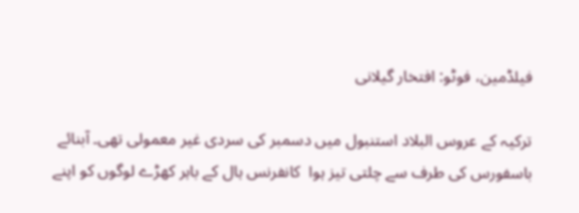فیلڈمین، فوٹو: افتخار گیلانی

ترکیہ کے عروس البلاد استنبول میں دسمبر کی سردی غیر معمولی تھی۔ آبنائے باسفورس کی طرف سے چلتی تیز ہوا  کانفرنس ہال کے باہر کھڑے لوگوں کو اپنے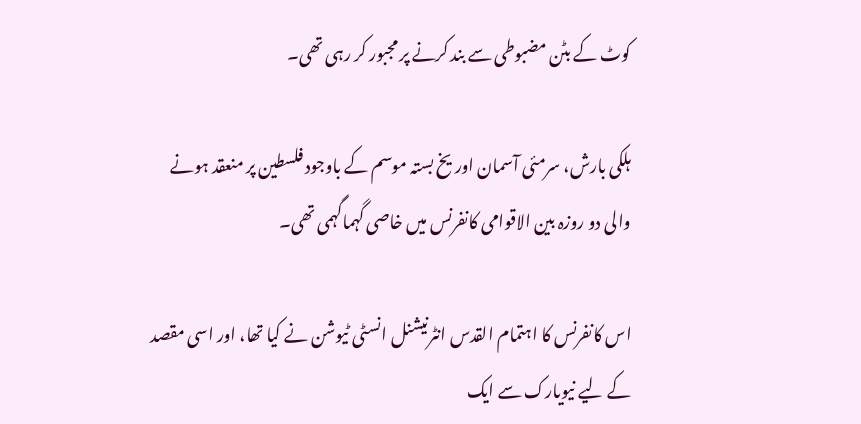کوٹ کے بٹن مضبوطی سے بند کرنے پر مجبور کر رہی تھی۔

ہلکی بارش، سرمئی آسمان اور یخ بستہ موسم کے باوجود فلسطین پر منعقد ہونے والی دو روزہ بین الاقوامی کانفرنس میں خاصی گہماگہمی تھی۔

اس کانفرنس کا اہتمام القدس انٹرنیشنل انسٹی ٹیوشن نے کیا تھا، اور اسی مقصد کے لیے نیویارک سے ایک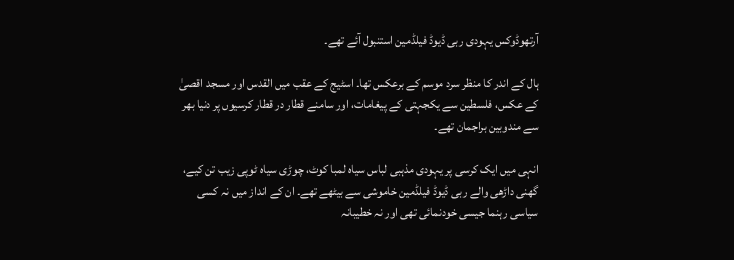آرتھوڈوکس یہودی ربی ڈیوڈ فیلڈمین استنبول آئے تھے۔

ہال کے اندر کا منظر سرد موسم کے برعکس تھا۔ اسٹیج کے عقب میں القدس اور مسجد اقصیٰ کے عکس، فلسطین سے یکجہتی کے پیغامات، اور سامنے قطار در قطار کرسیوں پر دنیا بھر سے مندوبین براجمان تھے۔

انہی میں ایک کرسی پر یہودی مذہبی لباس سیاہ لمبا کوٹ، چوڑی سیاہ ٹوپی زیب تن کیے، گھنی داڑھی والے ربی ڈیوڈ فیلڈمین خاموشی سے بیٹھے تھے۔ ان کے انداز میں نہ کسی سیاسی رہنما جیسی خودنمائی تھی اور نہ خطیبانہ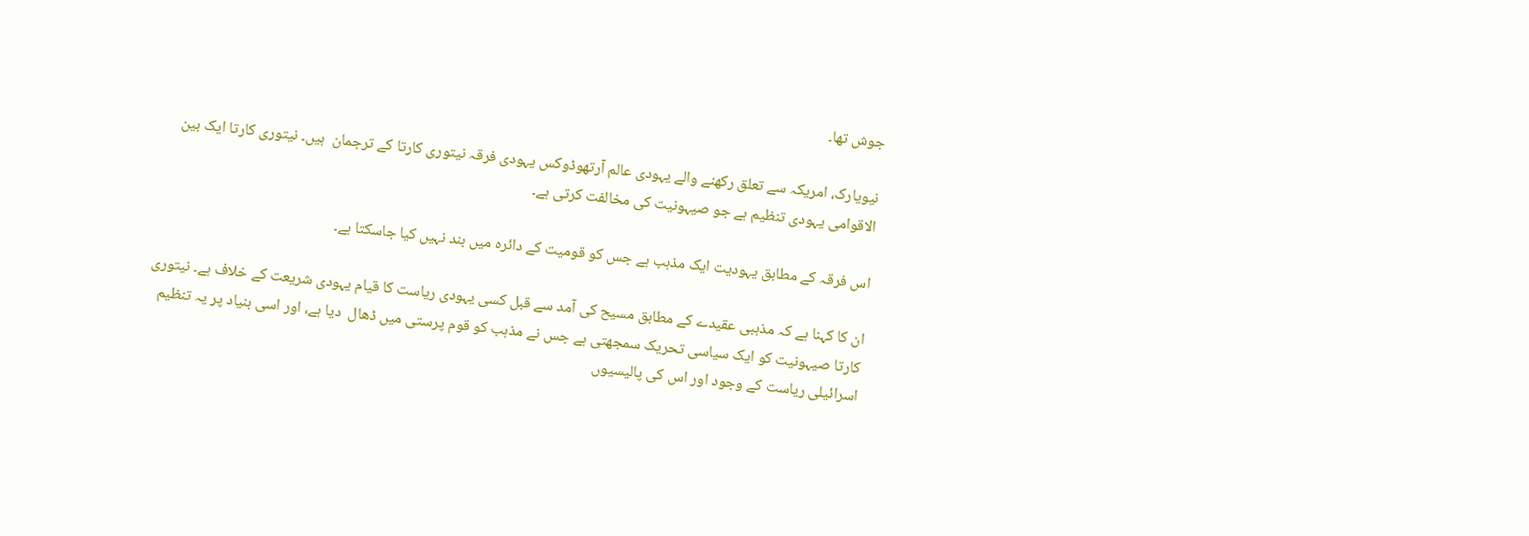جوش تھا۔

نیویارک، امریکہ سے تعلق رکھنے والے یہودی عالم آرتھوڈوکس یہودی فرقہ نیتوری کارتا کے ترجمان  ہیں۔ نیتوری کارتا ایک بین الاقوامی یہودی تنظیم ہے جو صیہونیت کی مخالفت کرتی ہے۔

اس فرقہ کے مطابق یہودیت ایک مذہب ہے جس کو قومیت کے دائرہ میں بند نہیں کیا جاسکتا ہے۔

ان کا کہنا ہے کہ مذہبی عقیدے کے مطابق مسیح کی آمد سے قبل کسی یہودی ریاست کا قیام یہودی شریعت کے خلاف ہے۔ نیتوری کارتا صیہونیت کو ایک سیاسی تحریک سمجھتی ہے جس نے مذہب کو قوم پرستی میں ڈھال  دیا ہے، اور اسی بنیاد پر یہ تنظیم اسرائیلی ریاست کے وجود اور اس کی پالیسیوں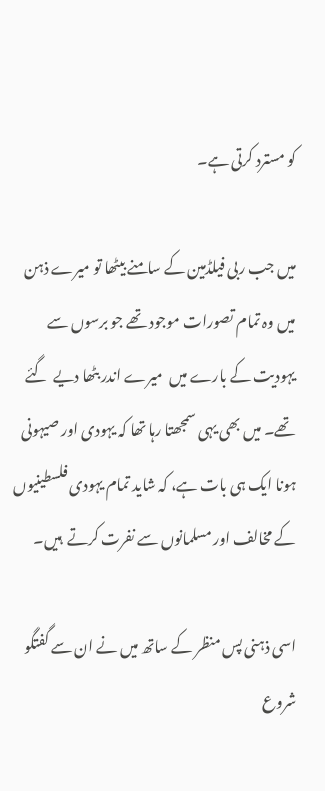کو مسترد کرتی ہے۔

میں جب ربی فیلڈمین کے سامنے بیٹھا تو میرے ذہن میں وہ تمام تصورات موجود تھے جو برسوں سے یہودیت کے بارے میں  میرے اندر بٹھا دیے  گئے تھے۔ میں بھی یہی سمجھتا رہا تھا کہ یہودی اور صیہونی ہونا ایک ہی بات ہے، کہ شاید تمام یہودی فلسطینیوں کے مخالف اور مسلمانوں سے نفرت کرتے  ہیں۔

اسی ذہنی پس منظر کے ساتھ میں نے ان سے گفتگو شروع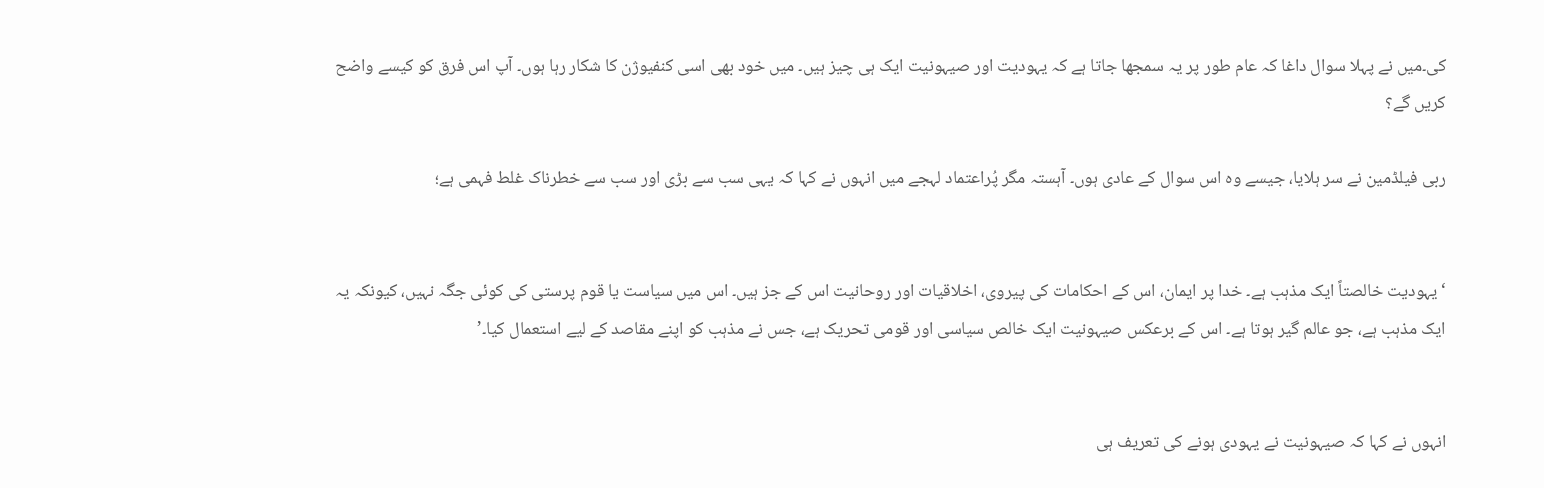کی۔میں نے پہلا سوال داغا کہ عام طور پر یہ سمجھا جاتا ہے کہ یہودیت اور صیہونیت ایک ہی چیز ہیں۔ میں خود بھی اسی کنفیوژن کا شکار رہا ہوں۔ آپ اس فرق کو کیسے واضح کریں گے؟

ربی فیلڈمین نے سر ہلایا، جیسے وہ اس سوال کے عادی ہوں۔ آہستہ مگر پُراعتماد لہجے میں انہوں نے کہا کہ یہی سب سے بڑی اور سب سے خطرناک غلط فہمی ہے؛


‘یہودیت خالصتاً ایک مذہب ہے۔ خدا پر ایمان، اس کے احکامات کی پیروی، اخلاقیات اور روحانیت اس کے جز ہیں۔ اس میں سیاست یا قوم پرستی کی کوئی جگہ نہیں، کیونکہ یہ ایک مذہب ہے، جو عالم گیر ہوتا ہے۔ اس کے برعکس صیہونیت ایک خالص سیاسی اور قومی تحریک ہے، جس نے مذہب کو اپنے مقاصد کے لیے استعمال کیا۔’


انہوں نے کہا کہ صیہونیت نے یہودی ہونے کی تعریف ہی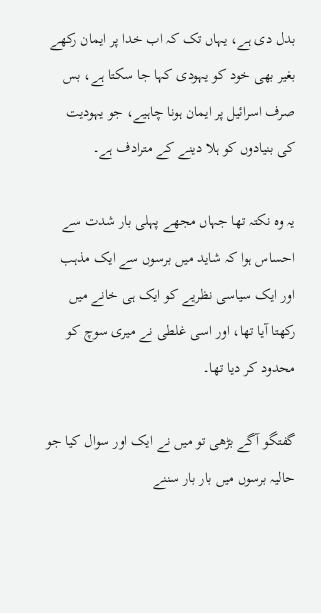بدل دی ہے، یہاں تک کہ اب خدا پر ایمان رکھے بغیر بھی خود کو یہودی کہا جا سکتا ہے، بس صرف اسرائیل پر ایمان ہونا چاہیے، جو یہودیت کی بنیادوں کو ہلا دینے کے مترادف ہے۔

یہ وہ نکتہ تھا جہاں مجھے پہلی بار شدت سے احساس ہوا کہ شاید میں برسوں سے ایک مذہب اور ایک سیاسی نظریے کو ایک ہی خانے میں رکھتا آیا تھا، اور اسی غلطی نے میری سوچ کو محدود کر دیا تھا۔

گفتگو آگے بڑھی تو میں نے ایک اور سوال کیا جو حالیہ برسوں میں بار بار سننے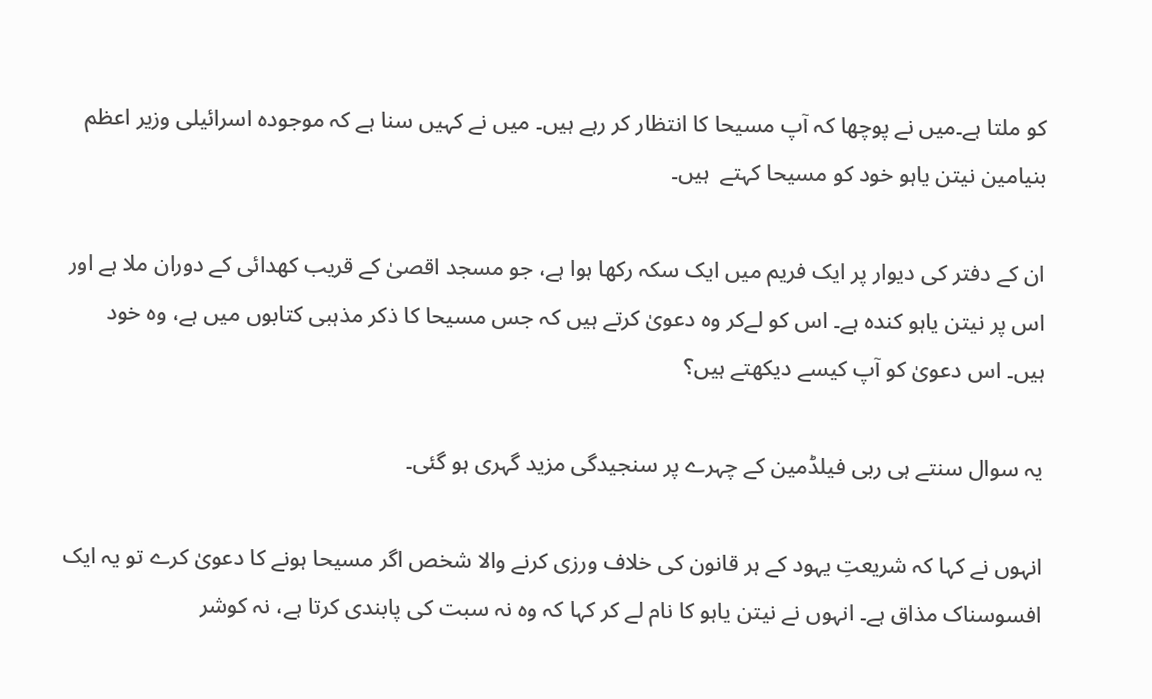کو ملتا ہے۔میں نے پوچھا کہ آپ مسیحا کا انتظار کر رہے ہیں۔ میں نے کہیں سنا ہے کہ موجودہ اسرائیلی وزیر اعظم بنیامین نیتن یاہو خود کو مسیحا کہتے  ہیں۔

ان کے دفتر کی دیوار پر ایک فریم میں ایک سکہ رکھا ہوا ہے، جو مسجد اقصیٰ کے قریب کھدائی کے دوران ملا ہے اور اس پر نیتن یاہو کندہ ہے۔ اس کو لےکر وہ دعویٰ کرتے ہیں کہ جس مسیحا کا ذکر مذہبی کتابوں میں ہے، وہ خود  ہیں۔ اس دعویٰ کو آپ کیسے دیکھتے ہیں؟

یہ سوال سنتے ہی ربی فیلڈمین کے چہرے پر سنجیدگی مزید گہری ہو گئی۔

انہوں نے کہا کہ شریعتِ یہود کے ہر قانون کی خلاف ورزی کرنے والا شخص اگر مسیحا ہونے کا دعویٰ کرے تو یہ ایک افسوسناک مذاق ہے۔ انہوں نے نیتن یاہو کا نام لے کر کہا کہ وہ نہ سبت کی پابندی کرتا ہے، نہ کوشر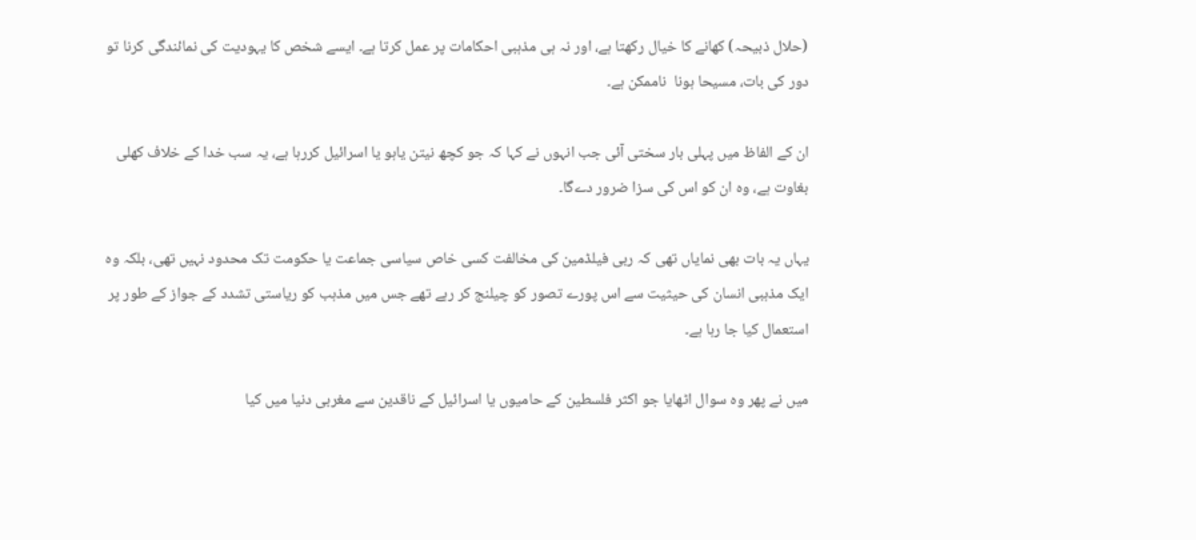(حلال ذبیحہ) کھانے کا خیال رکھتا ہے، اور نہ ہی مذہبی احکامات پر عمل کرتا ہے۔ ایسے شخص کا یہودیت کی نمائندگی کرنا تو دور کی بات، مسیحا ہونا  ناممکن ہے۔

ان کے الفاظ میں پہلی بار سختی آئی جب انہوں نے کہا کہ جو کچھ نیتن یاہو یا اسرائیل کررہا ہے، یہ سب خدا کے خلاف کھلی بغاوت ہے، وہ ان کو اس کی سزا ضرور دےگا۔

یہاں یہ بات بھی نمایاں تھی کہ ربی فیلڈمین کی مخالفت کسی خاص سیاسی جماعت یا حکومت تک محدود نہیں تھی، بلکہ وہ ایک مذہبی انسان کی حیثیت سے اس پورے تصور کو چیلنج کر رہے تھے جس میں مذہب کو ریاستی تشدد کے جواز کے طور پر استعمال کیا جا رہا ہے۔

میں نے پھر وہ سوال اٹھایا جو اکثر فلسطین کے حامیوں یا اسرائیل کے ناقدین سے مغربی دنیا میں کیا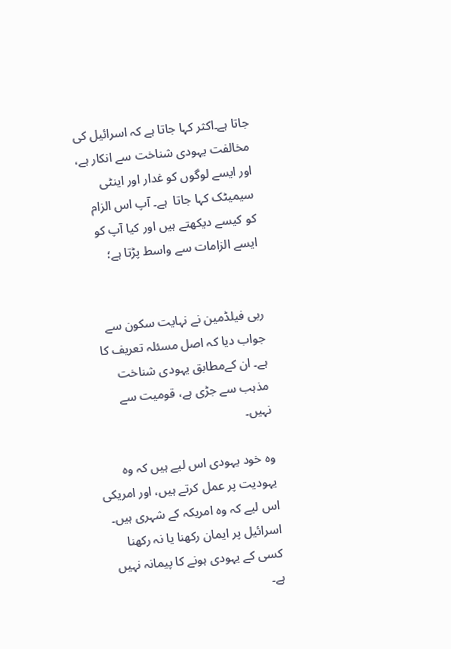جاتا ہے۔اکثر کہا جاتا ہے کہ اسرائیل کی مخالفت یہودی شناخت سے انکار ہے، اور ایسے لوگوں کو غدار اور اینٹی سیمیٹک کہا جاتا  ہے۔ آپ اس الزام کو کیسے دیکھتے ہیں اور کیا آپ کو ایسے الزامات سے واسط پڑتا ہے؛


ربی فیلڈمین نے نہایت سکون سے جواب دیا کہ اصل مسئلہ تعریف کا ہے۔ ان کےمطابق یہودی شناخت مذہب سے جڑی ہے، قومیت سے نہیں۔

وہ خود یہودی اس لیے ہیں کہ وہ یہودیت پر عمل کرتے ہیں، اور امریکی اس لیے کہ وہ امریکہ کے شہری ہیں۔ اسرائیل پر ایمان رکھنا یا نہ رکھنا کسی کے یہودی ہونے کا پیمانہ نہیں ہے۔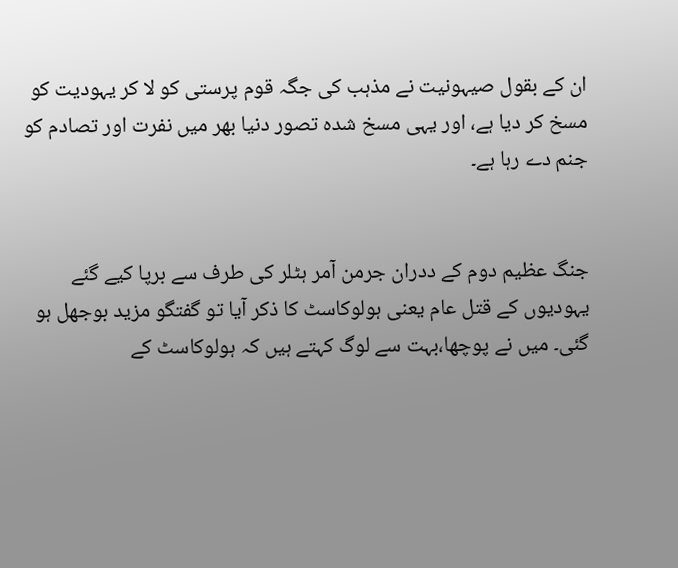ان کے بقول صیہونیت نے مذہب کی جگہ قوم پرستی کو لا کر یہودیت کو مسخ کر دیا ہے، اور یہی مسخ شدہ تصور دنیا بھر میں نفرت اور تصادم کو جنم دے رہا ہے۔


جنگ عظیم دوم کے ددران جرمن آمر ہٹلر کی طرف سے برپا کیے گئے یہودیوں کے قتل عام یعنی ہولوکاسٹ کا ذکر آیا تو گفتگو مزید بوجھل ہو گئی۔ میں نے پوچھا،بہت سے لوگ کہتے ہیں کہ ہولوکاسٹ کے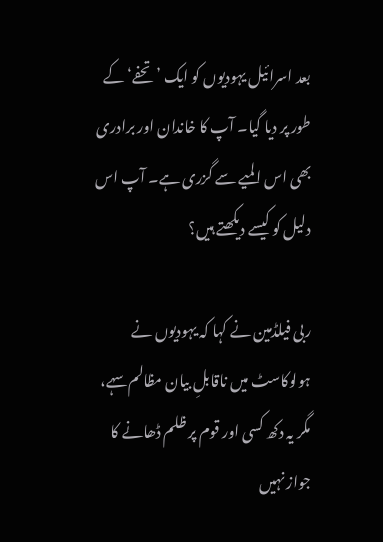بعد اسرائیل یہودیوں کو ایک ’تحفے‘ کے طور پر دیا گیا۔ آپ کا خاندان اور برادری بھی اس المیے سے گزری ہے۔ آپ اس دلیل کو کیسے دیکھتے ہیں؟

ربی فیلڈمین نے کہا کہ یہودیوں نے ہولوکاسٹ میں ناقابلِ بیان مظالم سہے، مگر یہ دکھ کسی اور قوم پر ظلم ڈھانے کا جواز نہیں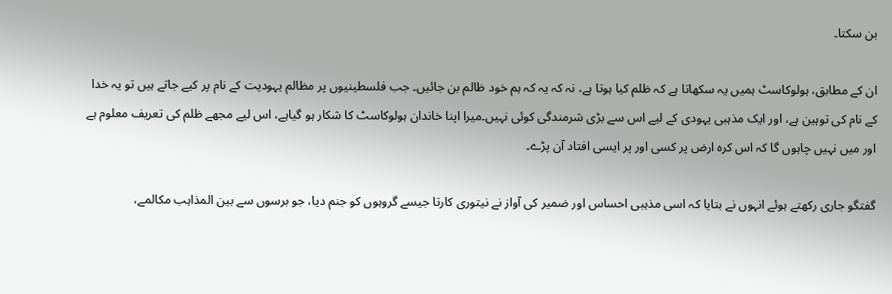بن سکتا۔

ان کے مطابق، ہولوکاسٹ ہمیں یہ سکھاتا ہے کہ ظلم کیا ہوتا ہے، نہ کہ یہ کہ ہم خود ظالم بن جائیں۔ جب فلسطینیوں پر مظالم یہودیت کے نام پر کیے جاتے ہیں تو یہ خدا کے نام کی توہین ہے، اور ایک مذہبی یہودی کے لیے اس سے بڑی شرمندگی کوئی نہیں۔میرا اپنا خاندان ہولوکاسٹ کا شکار ہو گیاہے، اس لیے مجھے ظلم کی تعریف معلوم ہے اور میں نہیں چاہوں گا کہ اس کرہ ارض پر کسی اور پر ایسی افتاد آن پڑے۔

گفتگو جاری رکھتے ہوئے انہوں نے بتایا کہ اسی مذہبی احساس اور ضمیر کی آواز نے نیتوری کارتا جیسے گروہوں کو جنم دیا، جو برسوں سے بین المذاہب مکالمے،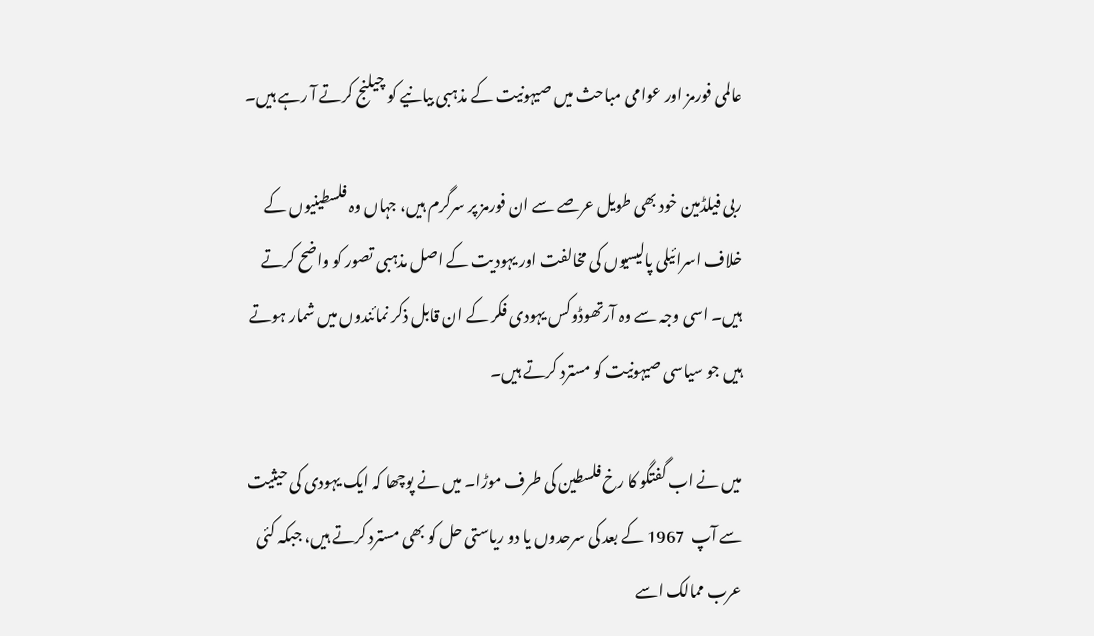عالمی فورمز اور عوامی مباحث میں صیہونیت کے مذہبی بیانیے کو چیلنج کرتے آ رہے ہیں۔

ربی فیلڈمین خود بھی طویل عرصے سے ان فورمز پر سرگرم ہیں، جہاں وہ فلسطینیوں کے خلاف اسرائیلی پالیسیوں کی مخالفت اور یہودیت کے اصل مذہبی تصور کو واضح کرتے ہیں۔ اسی وجہ سے وہ آرتھوڈوکس یہودی فکر کے ان قابل ذکر نمائندوں میں شمار ہوتے ہیں جو سیاسی صیہونیت کو مسترد کرتے ہیں۔

میں نے اب گفتگو کا رخ فلسطین کی طرف موڑا۔ میں نے پوچھا کہ ایک یہودی کی حیثیت سے آپ  1967 کے بعد کی سرحدوں یا دو ریاستی حل کو بھی مسترد کرتے ہیں، جبکہ کئی عرب ممالک اسے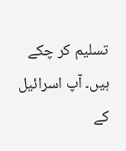تسلیم کر چکے ہیں۔ آپ اسرائیل کے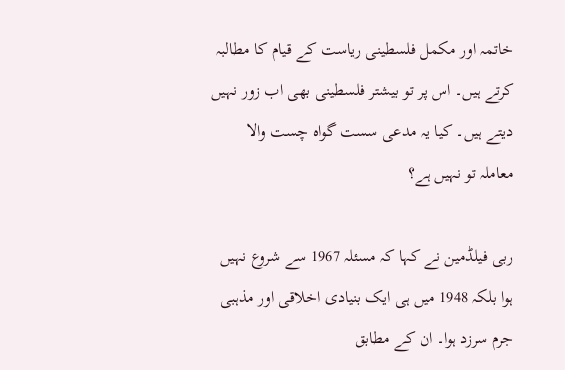خاتمہ اور مکمل فلسطینی ریاست کے قیام کا مطالبہ کرتے ہیں۔ اس پر تو بیشتر فلسطینی بھی اب زور نہیں دیتے ہیں۔ کیا یہ مدعی سست گواہ چست والا معاملہ تو نہیں ہے؟

ربی فیلڈمین نے کہا کہ مسئلہ 1967 سے شروع نہیں ہوا بلکہ 1948 میں ہی ایک بنیادی اخلاقی اور مذہبی جرم سرزد ہوا۔ ان کے مطابق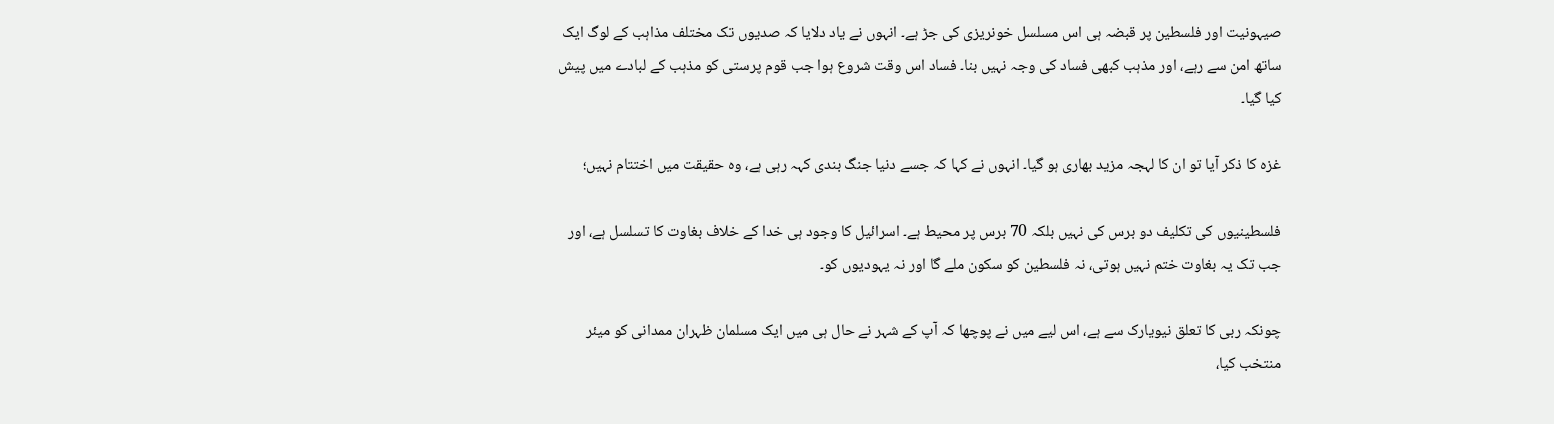صیہونیت اور فلسطین پر قبضہ ہی اس مسلسل خونریزی کی جڑ ہے۔ انہوں نے یاد دلایا کہ صدیوں تک مختلف مذاہب کے لوگ ایک ساتھ امن سے رہے، اور مذہب کبھی فساد کی وجہ نہیں بنا۔ فساد اس وقت شروع ہوا جب قوم پرستی کو مذہب کے لبادے میں پیش کیا گیا۔

غزہ کا ذکر آیا تو ان کا لہجہ مزید بھاری ہو گیا۔ انہوں نے کہا کہ جسے دنیا جنگ بندی کہہ رہی ہے، وہ حقیقت میں اختتام نہیں؛

فلسطینیوں کی تکلیف دو برس کی نہیں بلکہ 70 برس پر محیط ہے۔ اسرائیل کا وجود ہی خدا کے خلاف بغاوت کا تسلسل ہے، اور جب تک یہ بغاوت ختم نہیں ہوتی، نہ فلسطین کو سکون ملے گا اور نہ یہودیوں کو۔

چونکہ ربی کا تعلق نیویارک سے ہے، اس لیے میں نے پوچھا کہ آپ کے شہر نے حال ہی میں ایک مسلمان ظہران ممدانی کو میئر منتخب کیا،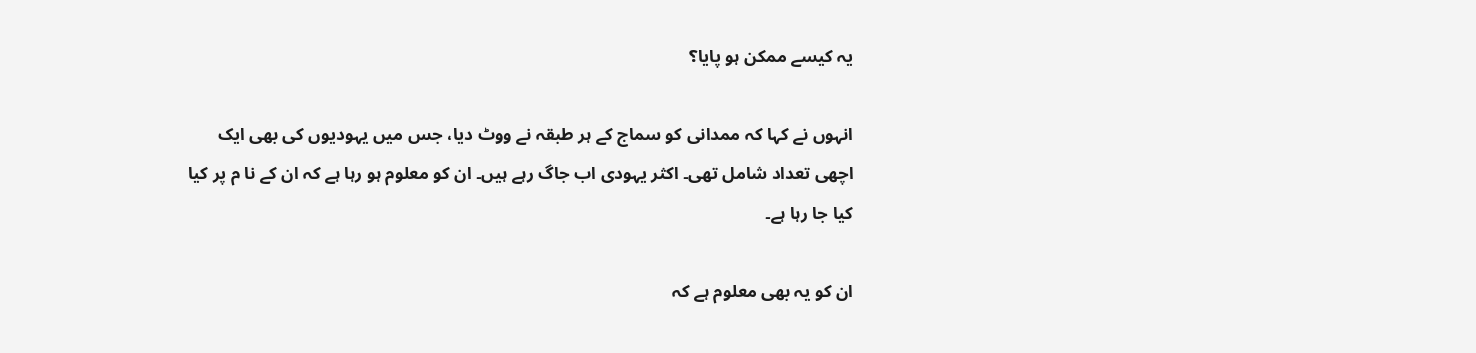یہ کیسے ممکن ہو پایا؟

انہوں نے کہا کہ ممدانی کو سماج کے ہر طبقہ نے ووٹ دیا، جس میں یہودیوں کی بھی ایک اچھی تعداد شامل تھی۔ اکثر یہودی اب جاگ رہے ہیں۔ ان کو معلوم ہو رہا ہے کہ ان کے نا م پر کیا کیا جا رہا ہے۔

ان کو یہ بھی معلوم ہے کہ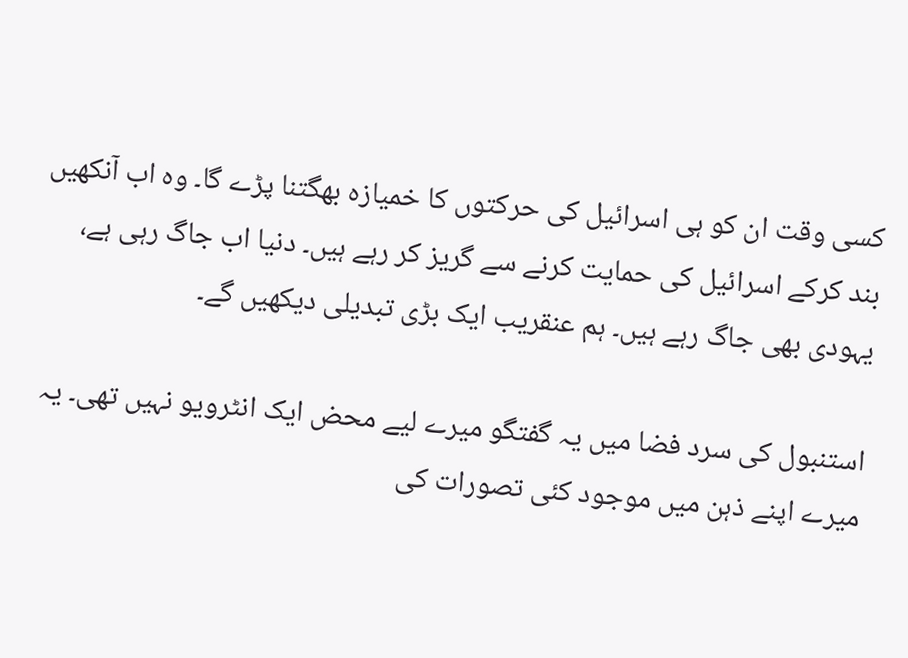کسی وقت ان کو ہی اسرائیل کی حرکتوں کا خمیازہ بھگتنا پڑے گا۔ وہ اب آنکھیں بند کرکے اسرائیل کی حمایت کرنے سے گریز کر رہے ہیں۔ دنیا اب جاگ رہی ہے، یہودی بھی جاگ رہے ہیں۔ ہم عنقریب ایک بڑی تبدیلی دیکھیں گے۔

استنبول کی سرد فضا میں یہ گفتگو میرے لیے محض ایک انٹرویو نہیں تھی۔ یہ میرے اپنے ذہن میں موجود کئی تصورات کی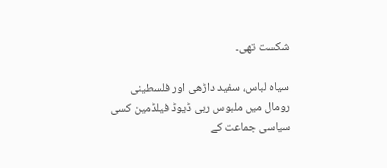شکست تھی۔

سیاہ لباس، سفید داڑھی اور فلسطینی رومال میں ملبوس ربی ڈیوڈ فیلڈمین کسی سیاسی جماعت کے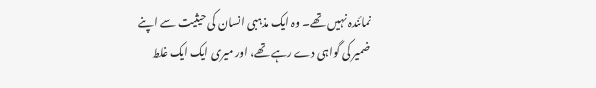نمائندہ نہیں تھے۔ وہ ایک مذہبی انسان کی حیثیت سے اپنے ضمیر کی گواہی دے رہے تھے، اور میری ایک ایک غلط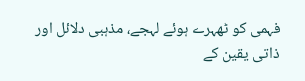فہمی کو ٹھہرے ہوئے لہجے، مذہبی دلائل اور ذاتی یقین کے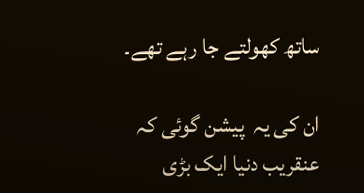ساتھ کھولتے جا رہے تھے۔

ان کی یہ  پیشن گوئی کہ عنقریب دنیا ایک بڑی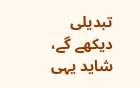تبدیلی دیکھے گے، شاید یہی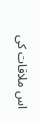اس ملاقات کی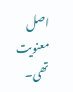اصل معنویت تھی۔